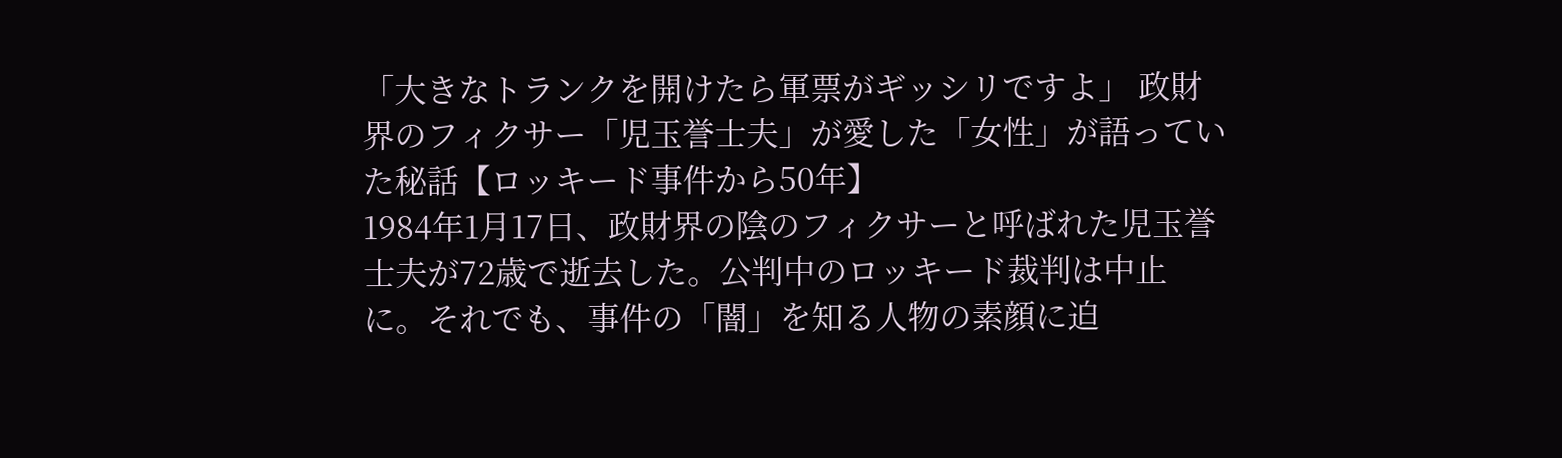「大きなトランクを開けたら軍票がギッシリですよ」 政財界のフィクサー「児玉誉士夫」が愛した「女性」が語っていた秘話【ロッキード事件から50年】
1984年1月17日、政財界の陰のフィクサーと呼ばれた児玉誉士夫が72歳で逝去した。公判中のロッキード裁判は中止に。それでも、事件の「闇」を知る人物の素顔に迫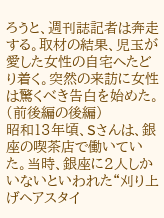ろうと、週刊誌記者は奔走する。取材の結果、児玉が愛した女性の自宅へたどり着く。突然の来訪に女性は驚くべき告白を始めた。(前後編の後編)
昭和13年頃、Sさんは、銀座の喫茶店で働いていた。当時、銀座に2人しかいないといわれた“刈り上げヘアスタイ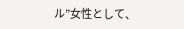ル”女性として、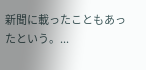新聞に載ったこともあったという。...